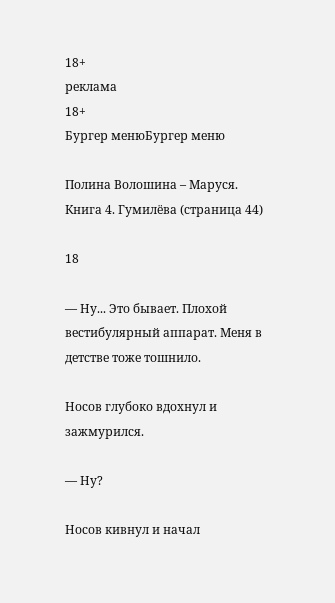18+
реклама
18+
Бургер менюБургер меню

Полина Волошина – Маруся. Книга 4. Гумилёва (страница 44)

18

— Ну... Это бывает. Плохой вестибулярный аппарат. Меня в детстве тоже тошнило.

Носов глубоко вдохнул и зажмурился.

— Ну?

Носов кивнул и начал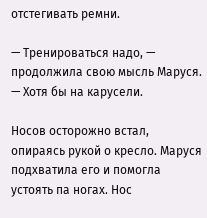отстегивать ремни.

— Тренироваться надо, — продолжила свою мысль Маруся. — Хотя бы на карусели.

Носов осторожно встал, опираясь рукой о кресло. Маруся подхватила его и помогла устоять па ногах. Нос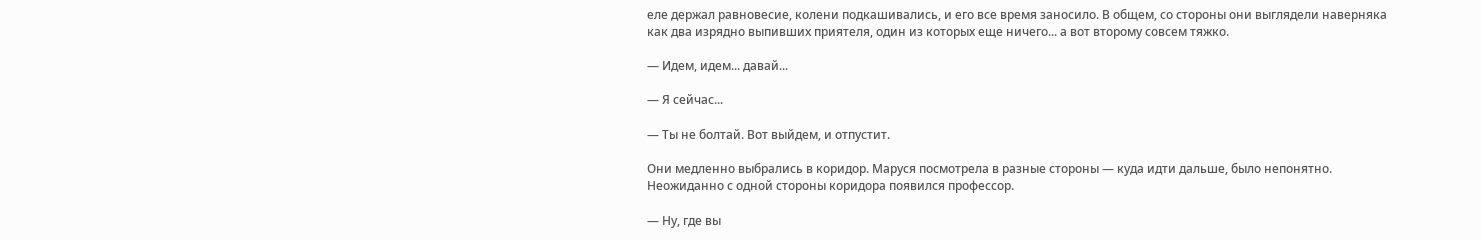еле держал равновесие, колени подкашивались, и его все время заносило. В общем, со стороны они выглядели наверняка как два изрядно выпивших приятеля, один из которых еще ничего... а вот второму совсем тяжко.

— Идем, идем... давай...

— Я сейчас...

— Ты не болтай. Вот выйдем, и отпустит.

Они медленно выбрались в коридор. Маруся посмотрела в разные стороны — куда идти дальше, было непонятно. Неожиданно с одной стороны коридора появился профессор.

— Ну, где вы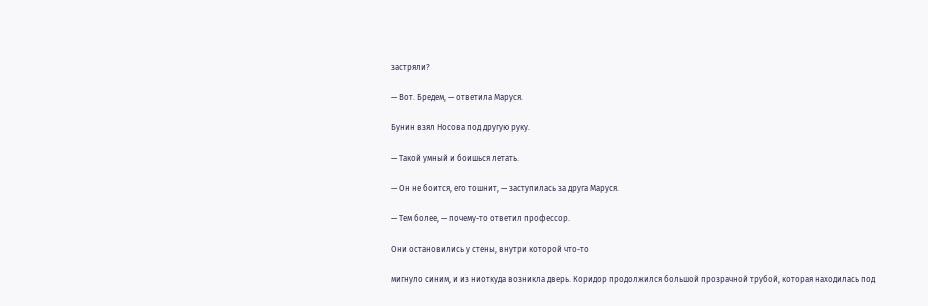застряли?

— Вот. Бредем, — ответила Маруся.

Бунин взял Носова под другую руку.

— Такой умный и боишься летать.

— Он не боится, его тошнит, — заступилась за друга Маруся.

— Тем более, — почему-то ответил профессор.

Они остановились у стены, внутри которой что-то

мигнуло синим, и из ниоткуда возникла дверь. Коридор продолжился большой прозрачной трубой, которая находилась под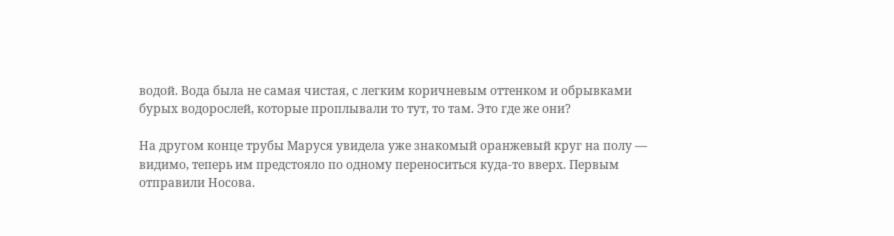водой. Вода была не самая чистая, с легким коричневым оттенком и обрывками бурых водорослей, которые проплывали то тут, то там. Это где же они?

На другом конце трубы Маруся увидела уже знакомый оранжевый круг на полу — видимо, теперь им предстояло по одному переноситься куда-то вверх. Первым отправили Носова.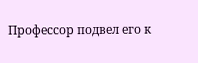Профессор подвел его к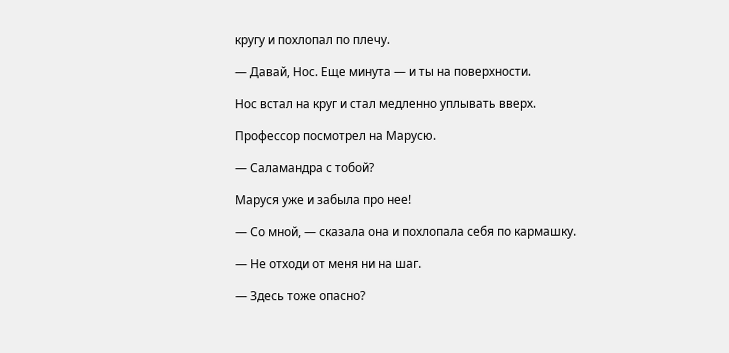кругу и похлопал по плечу.

— Давай, Нос. Еще минута — и ты на поверхности.

Нос встал на круг и стал медленно уплывать вверх.

Профессор посмотрел на Марусю.

— Саламандра с тобой?

Маруся уже и забыла про нее!

— Со мной, — сказала она и похлопала себя по кармашку.

— Не отходи от меня ни на шаг.

— Здесь тоже опасно?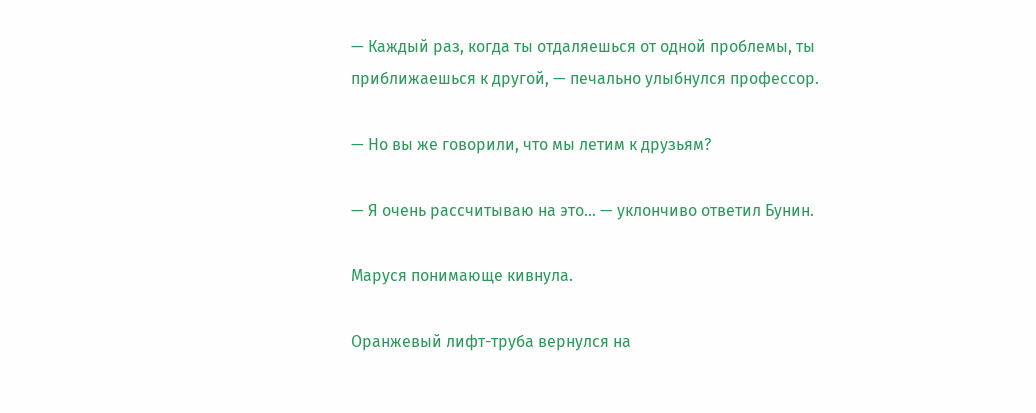— Каждый раз, когда ты отдаляешься от одной проблемы, ты приближаешься к другой, — печально улыбнулся профессор.

— Но вы же говорили, что мы летим к друзьям?

— Я очень рассчитываю на это... — уклончиво ответил Бунин.

Маруся понимающе кивнула.

Оранжевый лифт-труба вернулся на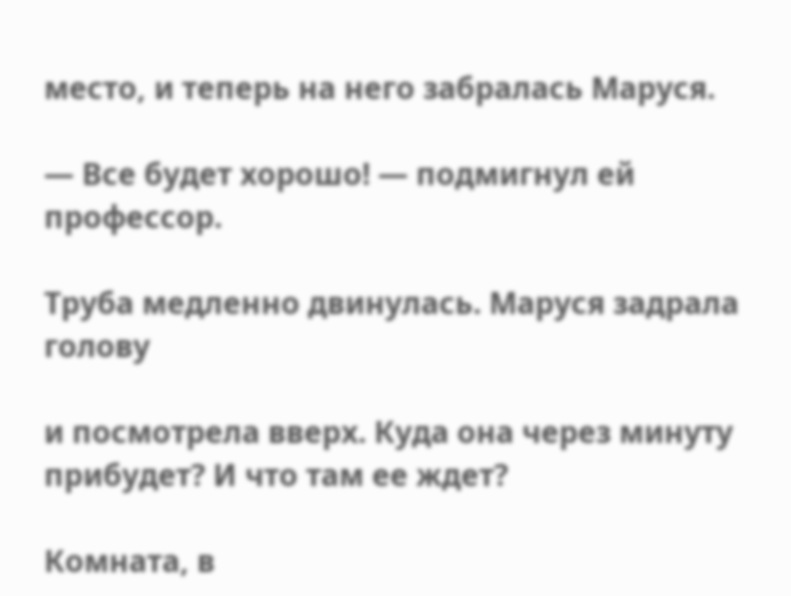место, и теперь на него забралась Маруся.

— Все будет хорошо! — подмигнул ей профессор.

Труба медленно двинулась. Маруся задрала голову

и посмотрела вверх. Куда она через минуту прибудет? И что там ее ждет?

Комната, в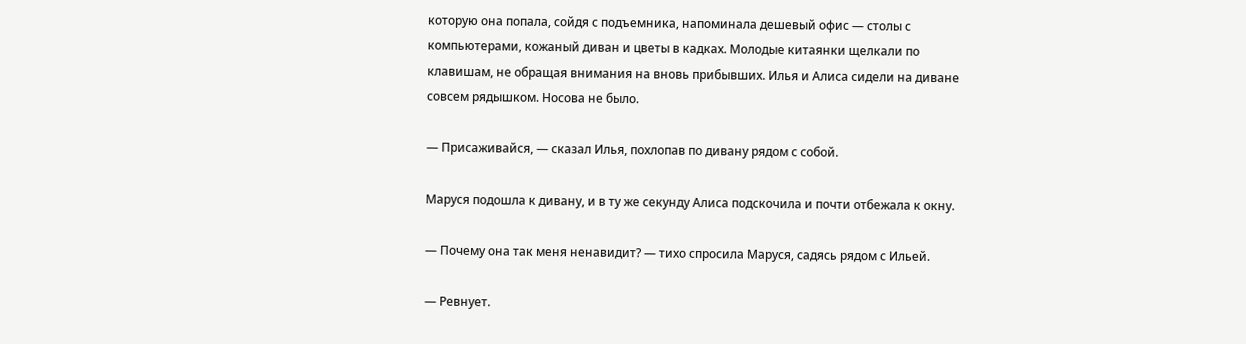которую она попала, сойдя с подъемника, напоминала дешевый офис — столы с компьютерами, кожаный диван и цветы в кадках. Молодые китаянки щелкали по клавишам, не обращая внимания на вновь прибывших. Илья и Алиса сидели на диване совсем рядышком. Носова не было.

— Присаживайся, — сказал Илья, похлопав по дивану рядом с собой.

Маруся подошла к дивану, и в ту же секунду Алиса подскочила и почти отбежала к окну.

— Почему она так меня ненавидит? — тихо спросила Маруся, садясь рядом с Ильей.

— Ревнует.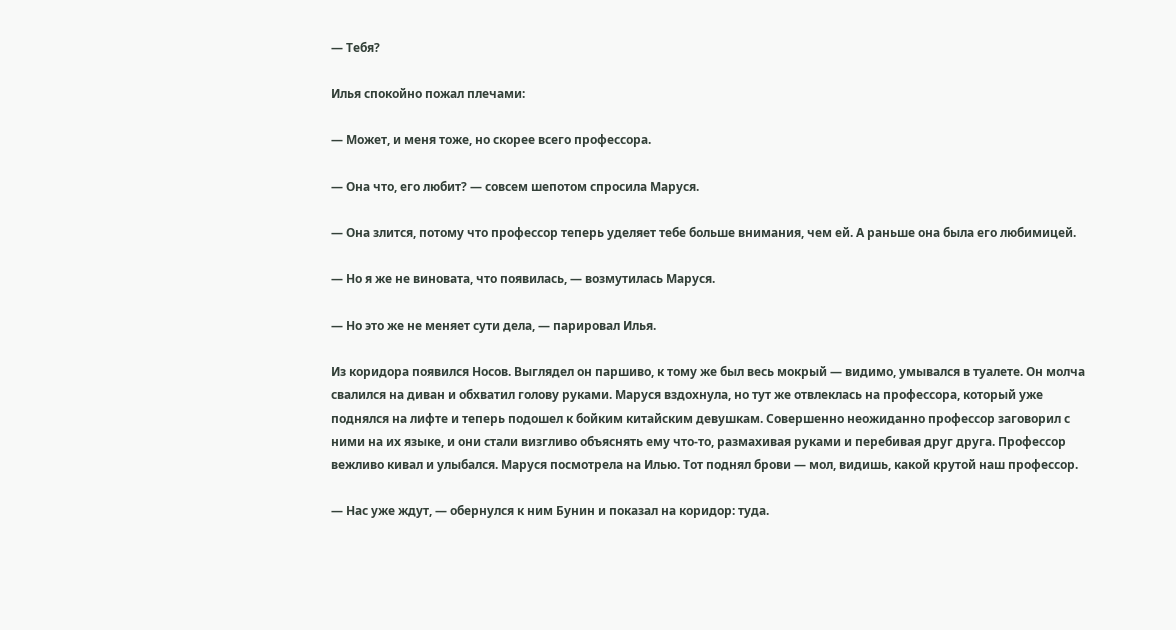— Тебя?

Илья спокойно пожал плечами:

— Может, и меня тоже, но скорее всего профессора.

— Она что, его любит? — совсем шепотом спросила Маруся.

— Она злится, потому что профессор теперь уделяет тебе больше внимания, чем ей. А раньше она была его любимицей.

— Но я же не виновата, что появилась, — возмутилась Маруся.

— Но это же не меняет сути дела, — парировал Илья.

Из коридора появился Носов. Выглядел он паршиво, к тому же был весь мокрый — видимо, умывался в туалете. Он молча свалился на диван и обхватил голову руками. Маруся вздохнула, но тут же отвлеклась на профессора, который уже поднялся на лифте и теперь подошел к бойким китайским девушкам. Совершенно неожиданно профессор заговорил с ними на их языке, и они стали визгливо объяснять ему что-то, размахивая руками и перебивая друг друга. Профессор вежливо кивал и улыбался. Маруся посмотрела на Илью. Тот поднял брови — мол, видишь, какой крутой наш профессор.

— Нас уже ждут, — обернулся к ним Бунин и показал на коридор: туда.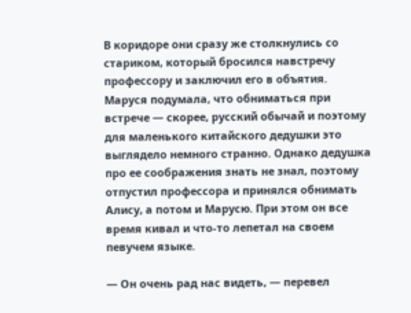В коридоре они сразу же столкнулись со стариком, который бросился навстречу профессору и заключил его в объятия. Маруся подумала, что обниматься при встрече — скорее, русский обычай и поэтому для маленького китайского дедушки это выглядело немного странно. Однако дедушка про ее соображения знать не знал, поэтому отпустил профессора и принялся обнимать Алису, а потом и Марусю. При этом он все время кивал и что-то лепетал на своем певучем языке.

— Он очень рад нас видеть, — перевел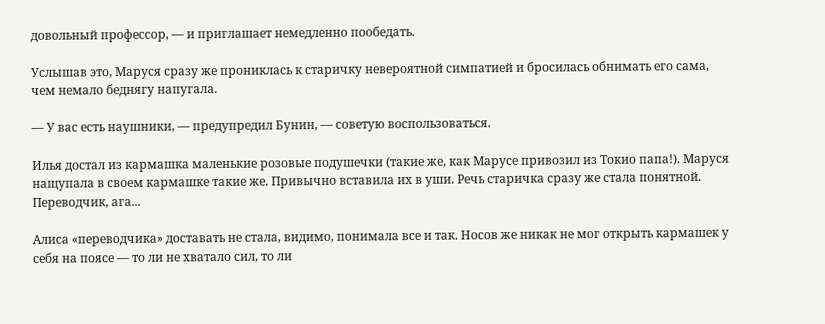довольный профессор, — и приглашает немедленно пообедать.

Услышав это, Маруся сразу же прониклась к старичку невероятной симпатией и бросилась обнимать его сама, чем немало беднягу напугала.

— У вас есть наушники, — предупредил Бунин, — советую воспользоваться.

Илья достал из кармашка маленькие розовые подушечки (такие же, как Марусе привозил из Токио папа!). Маруся нащупала в своем кармашке такие же. Привычно вставила их в уши. Речь старичка сразу же стала понятной. Переводчик, ага...

Алиса «переводчика» доставать не стала, видимо, понимала все и так. Носов же никак не мог открыть кармашек у себя на поясе — то ли не хватало сил, то ли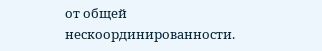от общей нескоординированности.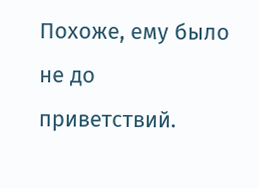Похоже, ему было не до приветствий.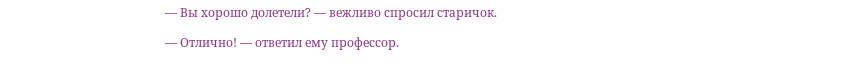— Вы хорошо долетели? — вежливо спросил старичок.

— Отлично! — ответил ему профессор.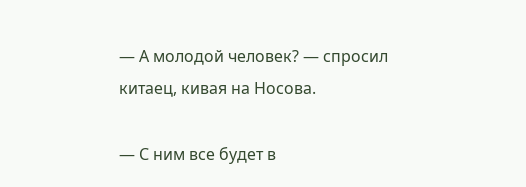— А молодой человек? — спросил китаец, кивая на Носова.

— С ним все будет в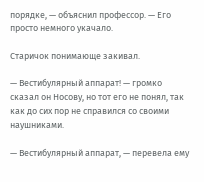порядке, — объяснил профессор. — Его просто немного укачало.

Старичок понимающе закивал.

— Вестибулярный аппарат! — громко сказал он Носову, но тот его не понял, так как до сих пор не справился со своими наушниками.

— Вестибулярный аппарат, — перевела ему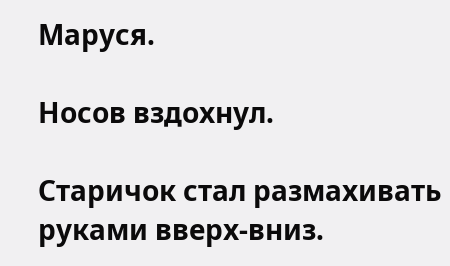Маруся.

Носов вздохнул.

Старичок стал размахивать руками вверх-вниз.